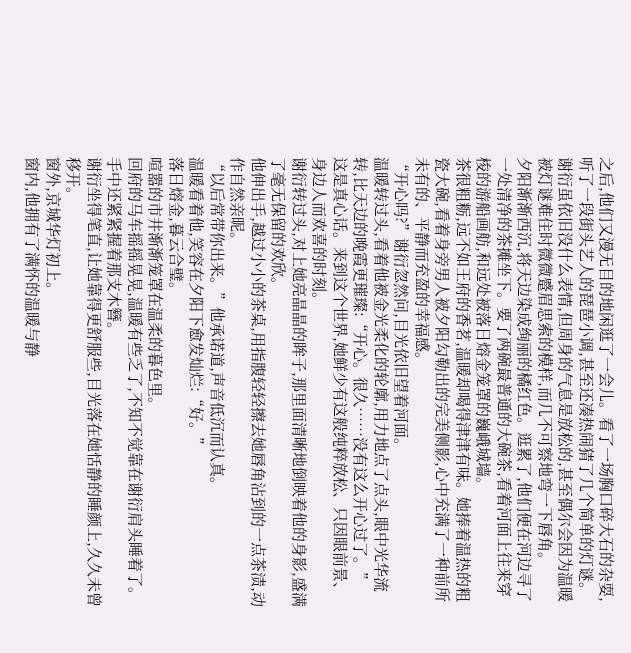之后,他们又漫无目的地闲逛了一会儿。看了一场胸口碎大石的杂耍,听了一段街头艺人的琵琶小调,甚至还凑热闹猜了几个简单的灯谜。谢衍虽依旧没什么表情,但周身的气息是放松的,甚至偶尔会因为温暖被灯谜难住时微微蹙眉思索的模样,而几不可察地弯一下唇角。
夕阳渐渐西沉,将天边染成绚丽的橘红色。逛累了,他们便在河边寻了一处清净的茶摊坐下。要了两碗最普通的大碗茶,看着河面上往来穿梭的游船画舫,和远处被落日熔金笼罩的巍峨城墙。
茶很粗粝,远不如王府的香茗,温暖却喝得津津有味。她捧着温热的粗瓷大碗,看着身旁男人被夕阳勾勒出的完美侧影,心中充满了一种前所未有的、平静而充盈的幸福感。
“开心吗?”谢衍忽然问,目光依旧望着河面。
温暖转过头,看着他被金光柔化的轮廓,用力地点了点头,眼中光华流转,比天边的晚霞更璀璨:“开心。很久……没有这么开心过了。”
这是真心话。来到这个世界,她鲜少有这般纯粹放松、只因眼前景、身边人而欢喜的时刻。
谢衍转过头,对上她亮晶晶的眸子,那里面清晰地倒映着他的身影,盛满了毫无保留的欢欣。
他伸出手,越过小小的茶桌,用指腹轻轻擦去她唇角沾到的一点茶渍,动作自然亲昵。
“以后常带你出来。”他承诺道,声音低沉而认真。
温暖看着他,笑容在夕阳下愈发灿烂:“好。”
落日熔金,暮云合璧。
喧嚣的市井渐渐笼罩在温柔的暮色里。
回府的马车摇摇晃晃,温暖有些乏了,不知不觉靠在谢衍肩头睡着了。手中还紧紧握着那支木簪。
谢衍坐得笔直,让她靠得更舒服些,目光落在她恬静的睡颜上,久久未曾移开。
窗外,京城华灯初上。
窗内,他拥有了满怀的温暖与静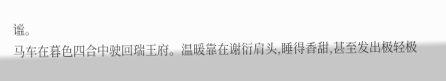谧。
马车在暮色四合中驶回瑞王府。温暖靠在谢衍肩头,睡得香甜,甚至发出极轻极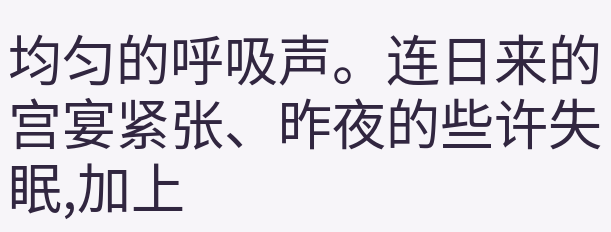均匀的呼吸声。连日来的宫宴紧张、昨夜的些许失眠,加上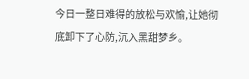今日一整日难得的放松与欢愉,让她彻底卸下了心防,沉入黑甜梦乡。